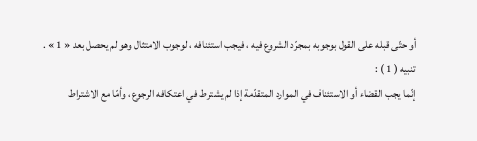أو حتّى قبله على القول بوجوبه بمجرّد الشروع فيه ، فيجب استئنافه ، لوجوب الامتثال وهو لم يحصل بعد « 1 » .
تنبيه ( 1 ) :
إنّما يجب القضاء أو الاستئناف في الموارد المتقدّمة إذا لم يشترط في اعتكافه الرجوع ، وأمّا مع الاشتراط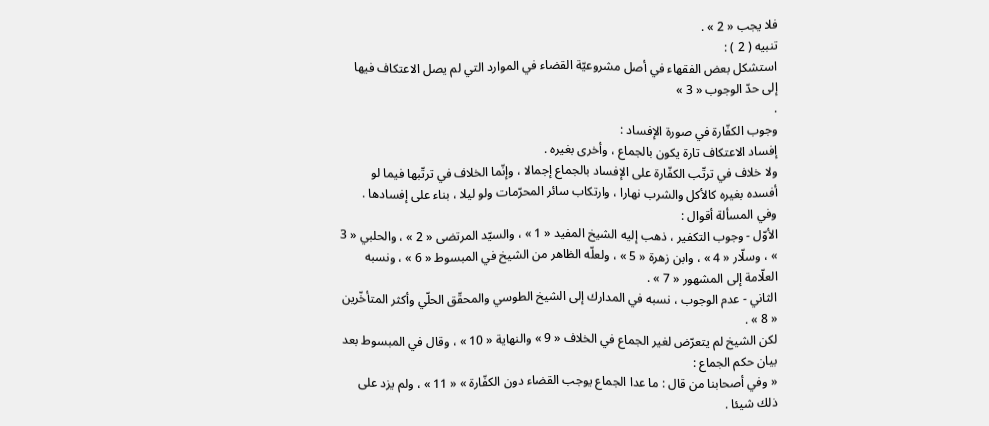فلا يجب « 2 » .
تنبيه ( 2 ) :
استشكل بعض الفقهاء في أصل مشروعيّة القضاء في الموارد التي لم يصل الاعتكاف فيها إلى حدّ الوجوب « 3 »
.
وجوب الكفّارة في صورة الإفساد :
إفساد الاعتكاف تارة يكون بالجماع ، وأخرى بغيره .
ولا خلاف في ترتّب الكفّارة على الإفساد بالجماع إجمالا ، وإنّما الخلاف في ترتّبها فيما لو أفسده بغيره كالأكل والشرب نهارا ، وارتكاب سائر المحرّمات ولو ليلا ، بناء على إفسادها .
وفي المسألة أقوال :
الأوّل - وجوب التكفير ، ذهب إليه الشيخ المفيد « 1 » ، والسيّد المرتضى « 2 » ، والحلبي « 3 » ، وسلّار « 4 » ، وابن زهرة « 5 » ، ولعلّه الظاهر من الشيخ في المبسوط « 6 » ، ونسبه العلّامة إلى المشهور « 7 » .
الثاني - عدم الوجوب ، نسبه في المدارك إلى الشيخ الطوسي والمحقّق الحلّي وأكثر المتأخّرين « 8 » .
لكن الشيخ لم يتعرّض لغير الجماع في الخلاف « 9 » والنهاية « 10 » ، وقال في المبسوط بعد بيان حكم الجماع :
« وفي أصحابنا من قال : ما عدا الجماع يوجب القضاء دون الكفّارة » « 11 » ، ولم يزد على ذلك شيئا .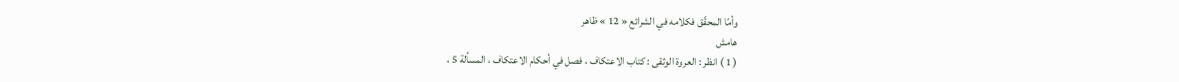وأمّا المحقّق فكلامه في الشرائع « 12 » ظاهر
هامش
( 1 ) انظر : العروة الوثقى : كتاب الاعتكاف ، فصل في أحكام الاعتكاف ، المسألة 5 ،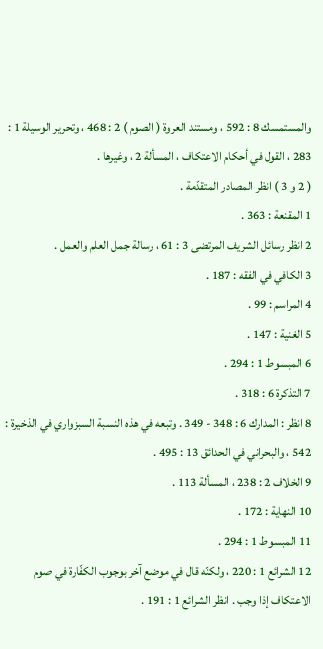والمستمسك 8 : 592 ، ومستند العروة ( الصوم ) 2 : 468 ، وتحرير الوسيلة 1 :
283 ، القول في أحكام الاعتكاف ، المسألة 2 ، وغيرها .
( 2 و 3 ) انظر المصادر المتقدّمة .
1 المقنعة : 363 .
2 انظر رسائل الشريف المرتضى 3 : 61 ، رسالة جمل العلم والعمل .
3 الكافي في الفقه : 187 .
4 المراسم : 99 .
5 الغنية : 147 .
6 المبسوط 1 : 294 .
7 التذكرة 6 : 318 .
8 انظر : المدارك 6 : 348 - 349 . وتبعه في هذه النسبة السبزواري في الذخيرة : 542 ، والبحراني في الحدائق 13 : 495 .
9 الخلاف 2 : 238 ، المسألة 113 .
10 النهاية : 172 .
11 المبسوط 1 : 294 .
12 الشرائع 1 : 220 ، ولكنّه قال في موضع آخر بوجوب الكفّارة في صوم الاعتكاف إذا وجب . انظر الشرائع 1 : 191 .